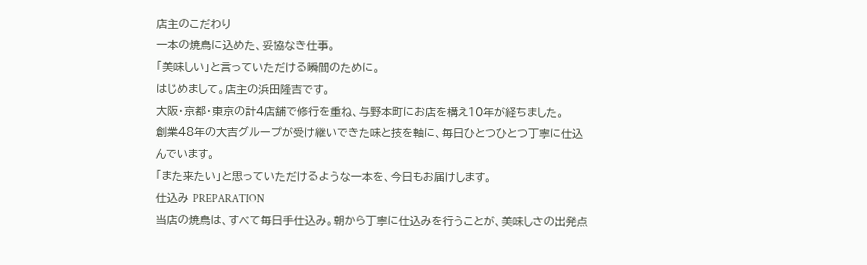店主のこだわり
一本の焼鳥に込めた、妥協なき仕事。
「美味しい」と言っていただける瞬間のために。
はじめまして。店主の浜田隆吉です。
大阪・京都・東京の計4店舗で修行を重ね、与野本町にお店を構え10年が経ちました。
創業48年の大吉グループが受け継いできた味と技を軸に、毎日ひとつひとつ丁寧に仕込んでいます。
「また来たい」と思っていただけるような一本を、今日もお届けします。
仕込み PREPARATION
当店の焼鳥は、すべて毎日手仕込み。朝から丁寧に仕込みを行うことが、美味しさの出発点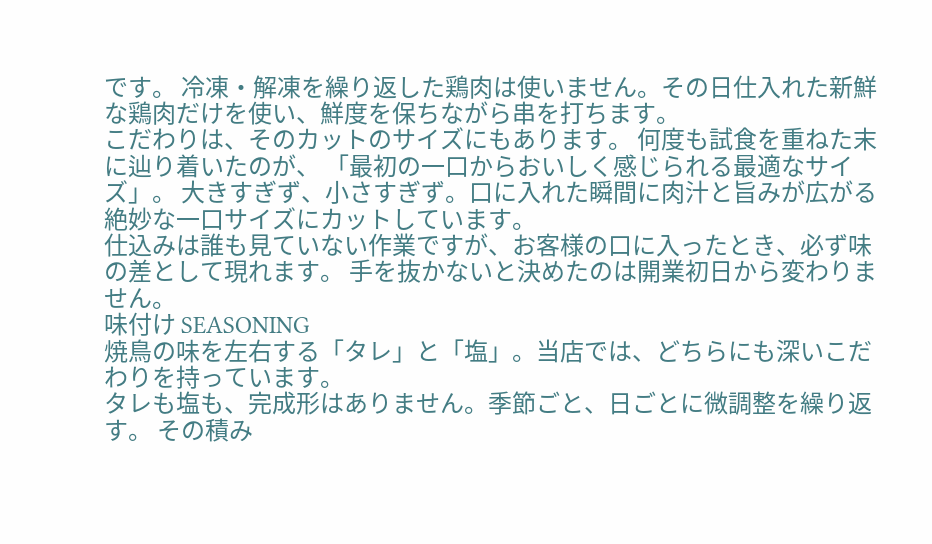です。 冷凍・解凍を繰り返した鶏肉は使いません。その日仕入れた新鮮な鶏肉だけを使い、鮮度を保ちながら串を打ちます。
こだわりは、そのカットのサイズにもあります。 何度も試食を重ねた末に辿り着いたのが、 「最初の一口からおいしく感じられる最適なサイズ」。 大きすぎず、小さすぎず。口に入れた瞬間に肉汁と旨みが広がる絶妙な一口サイズにカットしています。
仕込みは誰も見ていない作業ですが、お客様の口に入ったとき、必ず味の差として現れます。 手を抜かないと決めたのは開業初日から変わりません。
味付け SEASONING
焼鳥の味を左右する「タレ」と「塩」。当店では、どちらにも深いこだわりを持っています。
タレも塩も、完成形はありません。季節ごと、日ごとに微調整を繰り返す。 その積み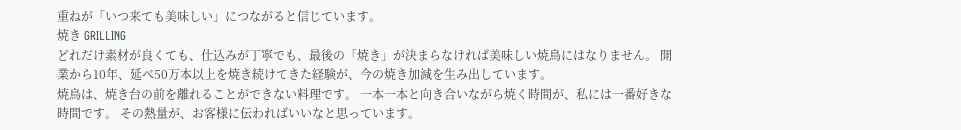重ねが「いつ来ても美味しい」につながると信じています。
焼き GRILLING
どれだけ素材が良くても、仕込みが丁寧でも、最後の「焼き」が決まらなければ美味しい焼鳥にはなりません。 開業から10年、延べ50万本以上を焼き続けてきた経験が、今の焼き加減を生み出しています。
焼鳥は、焼き台の前を離れることができない料理です。 一本一本と向き合いながら焼く時間が、私には一番好きな時間です。 その熱量が、お客様に伝わればいいなと思っています。